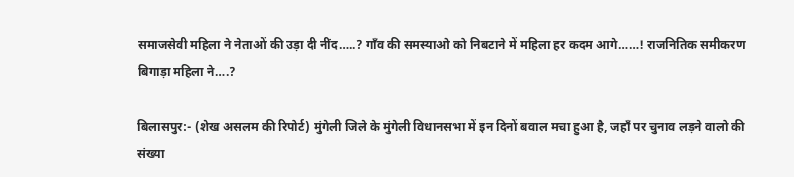समाजसेवी महिला ने नेताओं की उड़ा दी नींद…..? गाँव की समस्याओ को निबटाने में महिला हर कदम आगे……! राजनितिक समीकरण बिगाड़ा महिला ने….?

बिलासपुर:- (शेख असलम की रिपोर्ट) मुंगेली जिले के मुंगेली विधानसभा में इन दिनों बवाल मचा हुआ है, जहाँ पर चुनाव लड़ने वालो की संख्या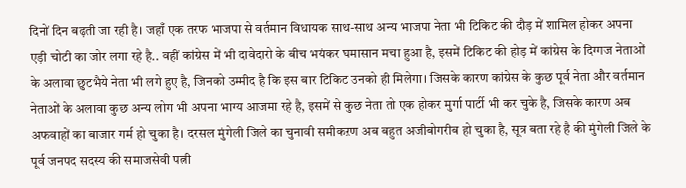दिनों दिन बढ़ती जा रही है। जहाँ एक तरफ भाजपा से वर्तमान विधायक साथ-साथ अन्य भाजपा नेता भी टिकिट की दौड़ में शामिल होकर अपना एड़ी चोटी का जोर लगा रहे है.. वहीं कांग्रेस में भी दावेदारो के बीच भयंकर घमासान मचा हुआ है, इसमें टिकिट की होड़ में कांग्रेस के दिग्गज नेताओं के अलावा छुटभैये नेता भी लगे हुए है, जिनको उम्मीद है कि इस बार टिकिट उनको ही मिलेगा। जिसके कारण कांग्रेस के कुछ पूर्व नेता और वर्तमान नेताओं के अलावा कुछ अन्य लोग भी अपना भाग्य आजमा रहे है, इसमें से कुछ नेता तो एक होकर मुर्गा पार्टी भी कर चुके है, जिसके कारण अब अफवाहों का बाजार गर्म हो चुका है। दरसल मुंगेली जिले का चुनावी समीकऱण अब बहुत अजीबोगरीब हो चुका है, सूत्र बता रहे है की मुंगेली जिले के पूर्व जनपद सदस्य की समाजसेवी पत्नी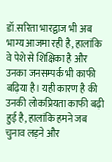डॉ.सरिता भारद्वाज भी अब भाग्य आजमा रही है, हालांकि वे पेशे से शिक्षिका है और उनका जनसम्पर्क भी काफी बढ़िया है। यही कारण है की उनकी लोकप्रियता काफी बढ़ी हुई है, हालांकि हमने जब चुनाव लड़ने और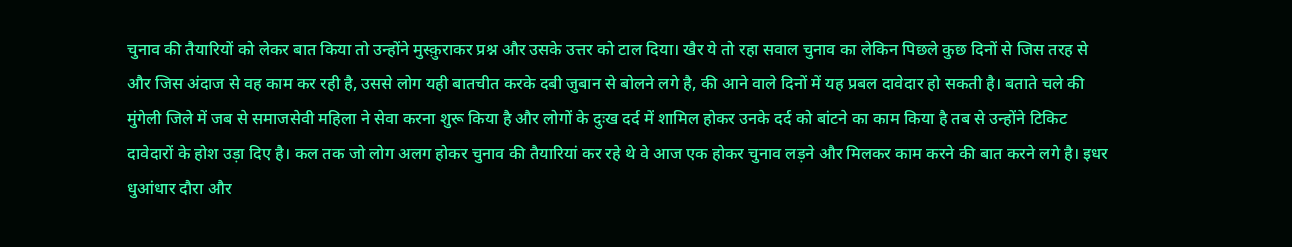चुनाव की तैयारियों को लेकर बात किया तो उन्होंने मुस्क़ुराकर प्रश्न और उसके उत्तर को टाल दिया। खैर ये तो रहा सवाल चुनाव का लेकिन पिछले कुछ दिनों से जिस तरह से और जिस अंदाज से वह काम कर रही है, उससे लोग यही बातचीत करके दबी जुबान से बोलने लगे है, की आने वाले दिनों में यह प्रबल दावेदार हो सकती है। बताते चले की मुंगेली जिले में जब से समाजसेवी महिला ने सेवा करना शुरू किया है और लोगों के दुःख दर्द में शामिल होकर उनके दर्द को बांटने का काम किया है तब से उन्होंने टिकिट दावेदारों के होश उड़ा दिए है। कल तक जो लोग अलग होकर चुनाव की तैयारियां कर रहे थे वे आज एक होकर चुनाव लड़ने और मिलकर काम करने की बात करने लगे है। इधर धुआंधार दौरा और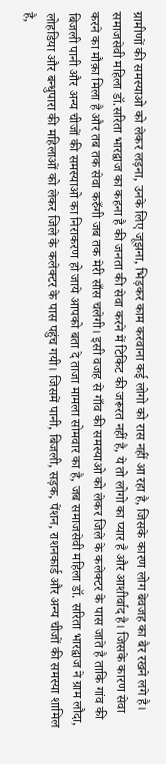ग्रामीणों की समस्याओ को लेकर लड़ना, उनके लिए जूझना, भिड़कर काम करवाना कई लोगो को रास नहीं आ रहा है, जिसके कारण लोग बेवजह का बैर रखने लगे है। समाजसेवी महिला डॉ.सरिता भारद्वाज का कहना है की जनता की सेवा करने में टिकिट की जरूरत नहीं है, ये तो लोगो का प्यार है और आशीर्वाद है। जिसके कारण सेवा करने का मौक़ा मिला है और तब तक सेवा करुँगी जब तक मेरी साँस चलेगी। इसी वजह से गाँव की समस्याओ को लेकर जिले के कलेक्टर के पास जाते है ताकि गांव की बिजली पानी और अन्य चीजों की समस्याओ का निराकरण हो जाये आपको बता दे ताजा मामला सोमवार का है, जब समाजसेवी महिला डॉ. सरिता भारद्वाज ने ग्राम लौदा, लोहडिया और बन्धुपारा की महिलाओं को लेकर जिले के कलेक्टर के पास पहुंच गयी। जिसमें पानी, बिजली, सड़क, पेंशन, राशनकार्ड और अन्य चीजों की समस्या शामिल है,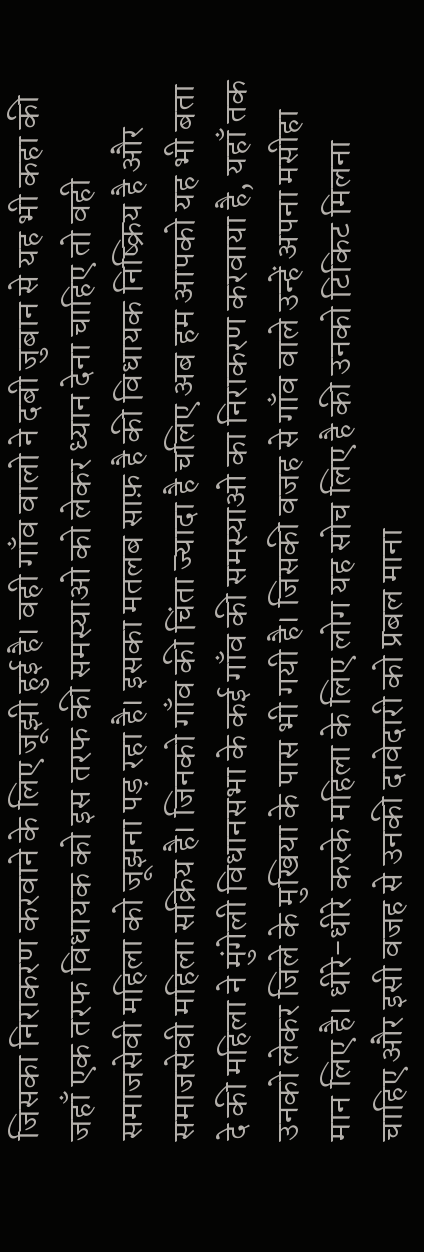जिसका निराकरण करवाने के लिए जूझी हुई है। वही गाँव वालो ने दबी जुबान से यह भी कहा की जहाँ एक तरफ विधायक को इस तरफ की समस्याओ को लेकर ध्यान देना चाहिए तो वही समाजसेवी महिला को जूझना पड़ रहा है। इसका मतलब साफ़ है की विधायक निष्क्रिय है और समाजसेवी महिला सक्रिय है। जिनको गाँव की चिंता ज्यादा है चलिए अब हम आपको यह भी बता दे की महिला ने मुंगेली विधानसभा के कई गाँव की समस्याओ का निराकरण करवाया है, यहाँ तक उनको लेकर जिले के मुखिया के पास भी गयी है। जिसकी वजह से गाँव वाले उन्हें अपना मसीहा मान लिए है। धीरे-धीरे करके महिला के लिए लोग यह सोच लिए है की उनको टिकिट मिलना चाहिए और इसी वजह से उनकी दावेदारी को प्रबल माना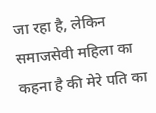जा रहा है, लेकिन समाजसेवी महिला का कहना है की मेरे पति का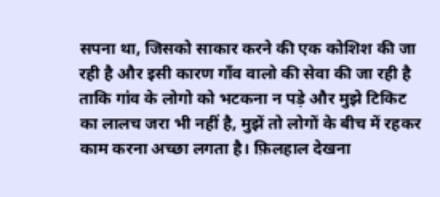सपना था, जिसको साकार करने की एक कोशिश की जा रही है और इसी कारण गाँव वालो की सेवा की जा रही है ताकि गांव के लोगो को भटकना न पड़े और मुझे टिकिट का लालच जरा भी नहीं है, मुझें तो लोगों के बीच में रहकर काम करना अच्छा लगता है। फ़िलहाल देखना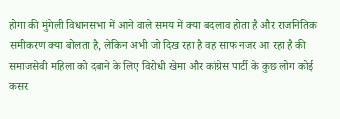होगा की मुंगेली विधानसभा में आने वाले समय में क्या बदलाव होता है और राजनितिक समीकरण क्या बोलता है, लेकिन अभी जो दिख रहा है वह साफ नजर आ रहा है की समाजसेवी महिला को दबाने के लिए विरोधी खेमा और कांग्रेस पार्टी के कुछ लोग कोई कसर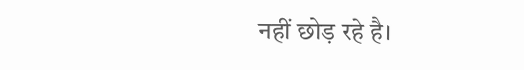नहीं छोड़ रहे है।